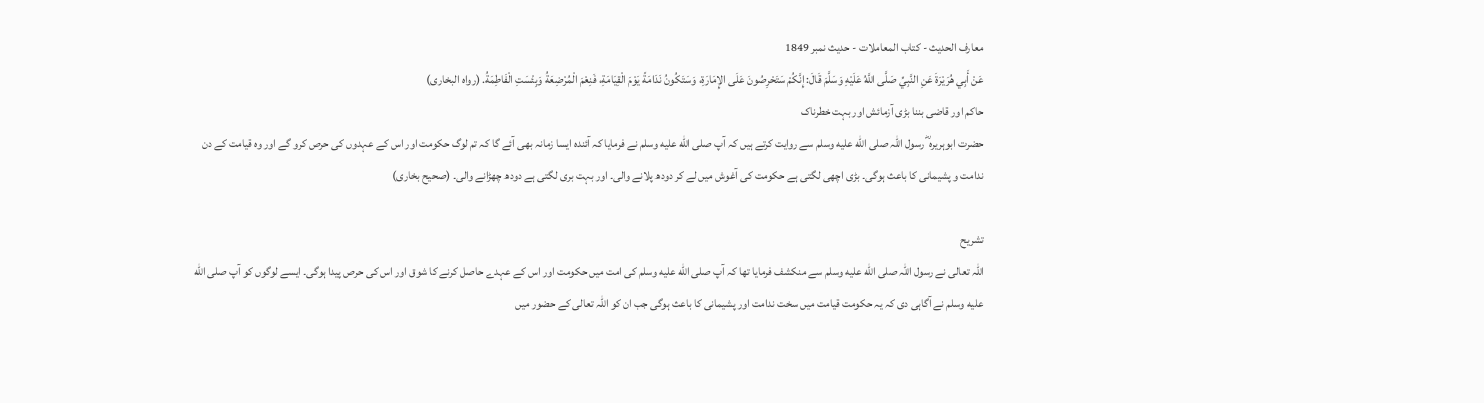معارف الحدیث - کتاب المعاملات - حدیث نمبر 1849
عَنْ أَبِي هُرَيْرَةَ عَنِ النَّبِيِّ صَلَّى اللَّهُ عَلَيْهِ وَسَلَّمَ قَالَ: إِنَّكُمْ سَتَحْرِصُونَ عَلَى الإِمَارَةِ، وَسَتَكُونُ نَدَامَةً يَوْمَ الْقِيَامَةِ، فَنِعْمَ الْمُرْضِعَةُ وَبِئْسَتِ الْفَاطِمَةُ. (رواه البخارى)
حاکم اور قاضی بننا بڑی آزمائش اور بہت خطرناک
حضرت ابوہریرہ ؓ رسول اللہ صلى الله عليه وسلم سے روایت کرتے ہیں کہ آپ صلى الله عليه وسلم نے فرمایا کہ آئندہ ایسا زمانہ بھی آئے گا کہ تم لوگ حکومت اور اس کے عہدوں کی حرص کرو گے اور وہ قیامت کے دن ندامت و پشیمانی کا باعث ہوگی۔ بڑی اچھی لگتی ہے حکومت کی آغوش میں لے کر دودھ پلانے والی۔ اور بہت بری لگتی ہے دودھ چھڑانے والی۔ (صحیح بخاری)

تشریح
اللہ تعالی نے رسول اللہ صلى الله عليه وسلم سے منکشف فرمایا تھا کہ آپ صلى الله عليه وسلم کی امت میں حکومت اور اس کے عہدے حاصل کرنے کا شوق اور اس کی حرص پیدا ہوگی۔ ایسے لوگوں کو آپ صلى الله عليه وسلم نے آگاہی دی کہ یہ حکومت قیامت میں سخت ندامت اور پشیمانی کا باعث ہوگی جب ان کو اللہ تعالی کے حضور میں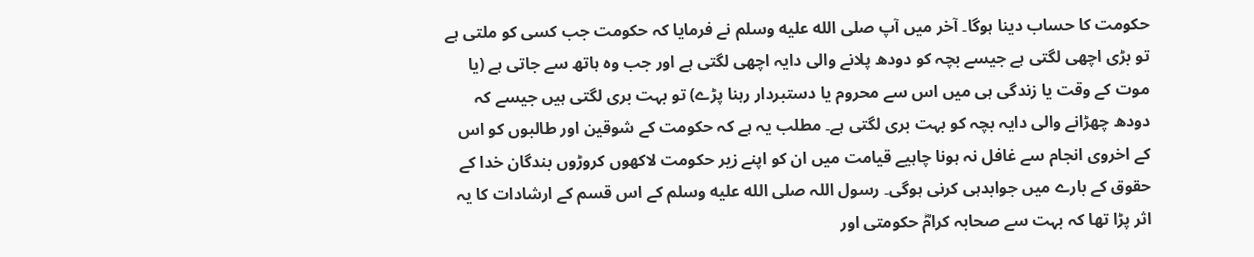حکومت کا حساب دینا ہوگا۔ آخر میں آپ صلى الله عليه وسلم نے فرمایا کہ حکومت جب کسی کو ملتی ہے تو بڑی اچھی لگتی ہے جیسے بچہ کو دودھ پلانے والی دایہ اچھی لگتی ہے اور جب وہ ہاتھ سے جاتی ہے (یا موت کے وقت یا زندگی ہی میں اس سے محروم یا دستبردار رہنا پڑے) تو بہت بری لگتی ہیں جیسے کہ دودھ چھڑانے والی دایہ بچہ کو بہت بری لگتی ہے۔ مطلب یہ ہے کہ حکومت کے شوقین اور طالبوں کو اس کے اخروی انجام سے غافل نہ ہونا چاہیے قیامت میں ان کو اپنے زیر حکومت لاکھوں کروڑوں بندگان خدا کے حقوق کے بارے میں جوابدہی کرنی ہوگی۔ رسول اللہ صلى الله عليه وسلم کے اس قسم کے ارشادات کا یہ اثر پڑا تھا کہ بہت سے صحابہ کرامؓ حکومتی اور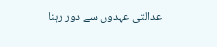عدالتی عہدوں سے دور رہنا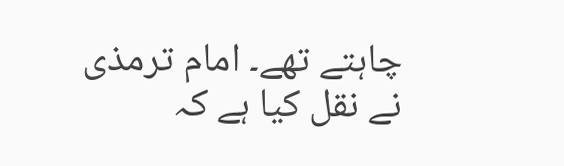چاہتے تھے۔ امام ترمذی نے نقل کیا ہے کہ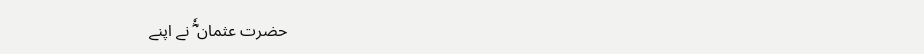حضرت عثمان ؓٗ نے اپنے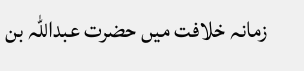زمانہ خلافت میں حضرت عبداللہ بن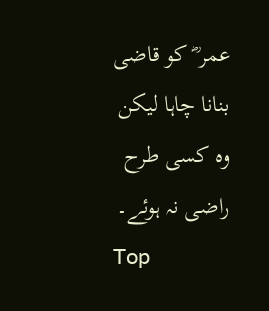عمر ؓ کو قاضی بنانا چاہا لیکن وہ کسی طرح راضی نہ ہوئے۔
Top